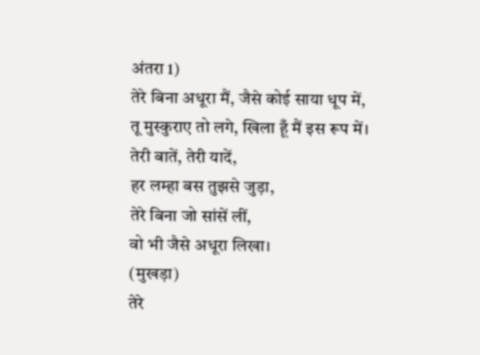अंतरा 1)
तेरे बिना अधूरा मैं, जैसे कोई साया धूप में,
तू मुस्कुराए तो लगे, खिला हूँ मैं इस रूप में।
तेरी बातें, तेरी यादें,
हर लम्हा बस तुझसे जुड़ा,
तेरे बिना जो सांसें लीं,
वो भी जैसे अधूरा लिखा।
(मुखड़ा)
तेरे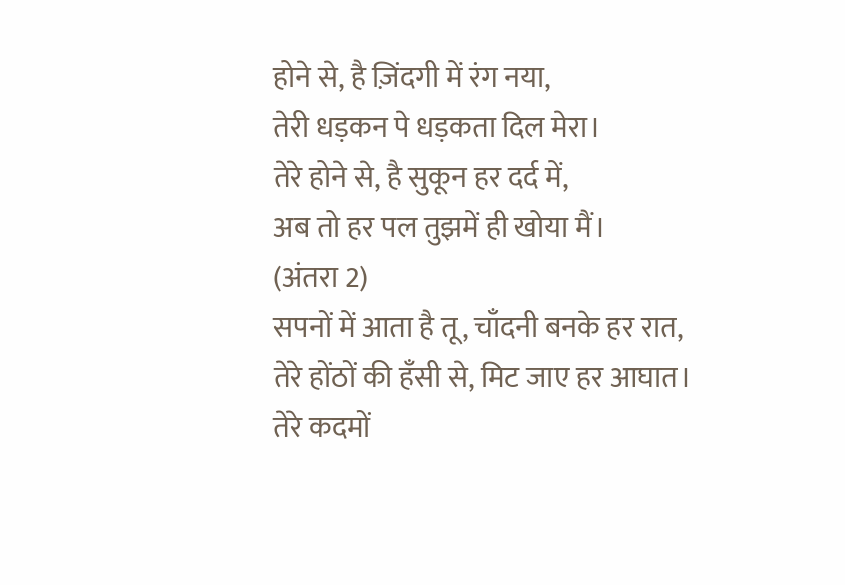होने से, है ज़िंदगी में रंग नया,
तेरी धड़कन पे धड़कता दिल मेरा।
तेरे होने से, है सुकून हर दर्द में,
अब तो हर पल तुझमें ही खोया मैं।
(अंतरा 2)
सपनों में आता है तू, चाँदनी बनके हर रात,
तेरे होंठों की हँसी से, मिट जाए हर आघात।
तेरे कदमों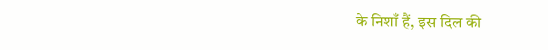के निशाँ हैं, इस दिल की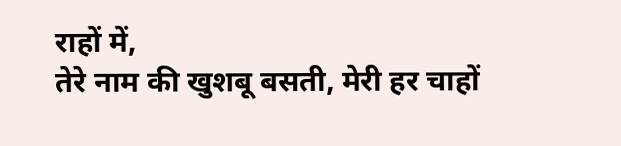राहों में,
तेरे नाम की खुशबू बसती, मेरी हर चाहों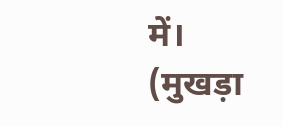में।
(मुखड़ा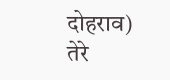दोहराव)
तेरे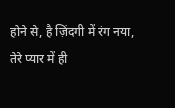होने से, है ज़िंदगी में रंग नया,
तेरे प्यार में ही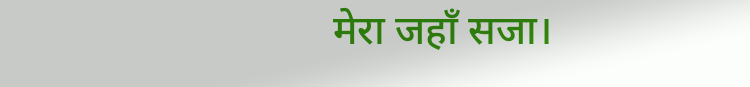मेरा जहाँ सजा।